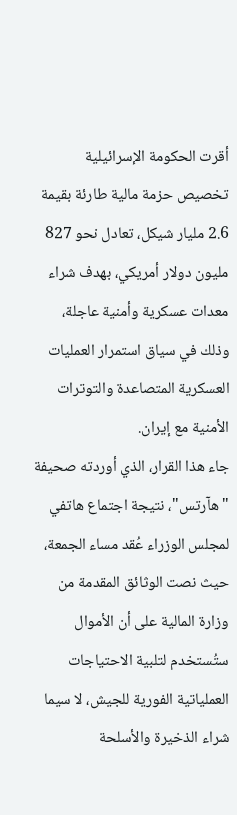أقرت الحكومة الإسرائيلية تخصيص حزمة مالية طارئة بقيمة 2.6 مليار شيكل، تعادل نحو 827 مليون دولار أمريكي، بهدف شراء معدات عسكرية وأمنية عاجلة، وذلك في سياق استمرار العمليات العسكرية المتصاعدة والتوترات الأمنية مع إيران.
جاء هذا القرار، الذي أوردته صحيفة "هآرتس"، نتيجة اجتماع هاتفي لمجلس الوزراء عُقد مساء الجمعة، حيث نصت الوثائق المقدمة من وزارة المالية على أن الأموال ستُستخدم لتلبية الاحتياجات العملياتية الفورية للجيش، لا سيما شراء الذخيرة والأسلحة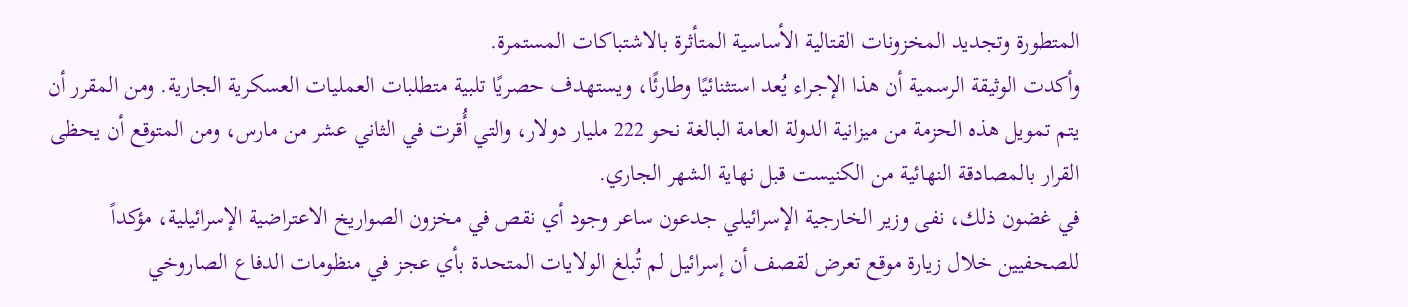المتطورة وتجديد المخزونات القتالية الأساسية المتأثرة بالاشتباكات المستمرة.
وأكدت الوثيقة الرسمية أن هذا الإجراء يُعد استثنائيًا وطارئًا، ويستهدف حصريًا تلبية متطلبات العمليات العسكرية الجارية. ومن المقرر أن يتم تمويل هذه الحزمة من ميزانية الدولة العامة البالغة نحو 222 مليار دولار، والتي أُقرت في الثاني عشر من مارس، ومن المتوقع أن يحظى القرار بالمصادقة النهائية من الكنيست قبل نهاية الشهر الجاري.
في غضون ذلك، نفى وزير الخارجية الإسرائيلي جدعون ساعر وجود أي نقص في مخزون الصواريخ الاعتراضية الإسرائيلية، مؤكداً للصحفيين خلال زيارة موقع تعرض لقصف أن إسرائيل لم تُبلغ الولايات المتحدة بأي عجز في منظومات الدفاع الصاروخي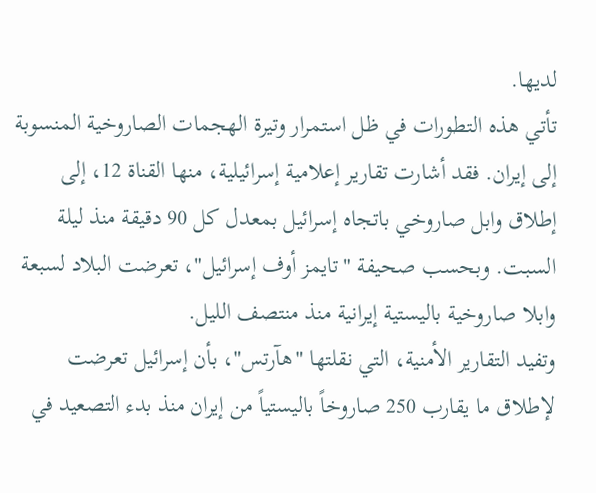لديها.
تأتي هذه التطورات في ظل استمرار وتيرة الهجمات الصاروخية المنسوبة إلى إيران. فقد أشارت تقارير إعلامية إسرائيلية، منها القناة 12، إلى إطلاق وابل صاروخي باتجاه إسرائيل بمعدل كل 90 دقيقة منذ ليلة السبت. وبحسب صحيفة "تايمز أوف إسرائيل"، تعرضت البلاد لسبعة وابلا صاروخية باليستية إيرانية منذ منتصف الليل.
وتفيد التقارير الأمنية، التي نقلتها "هآرتس"، بأن إسرائيل تعرضت لإطلاق ما يقارب 250 صاروخاً باليستياً من إيران منذ بدء التصعيد في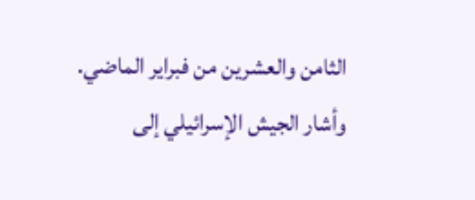الثامن والعشرين من فبراير الماضي. وأشار الجيش الإسرائيلي إلى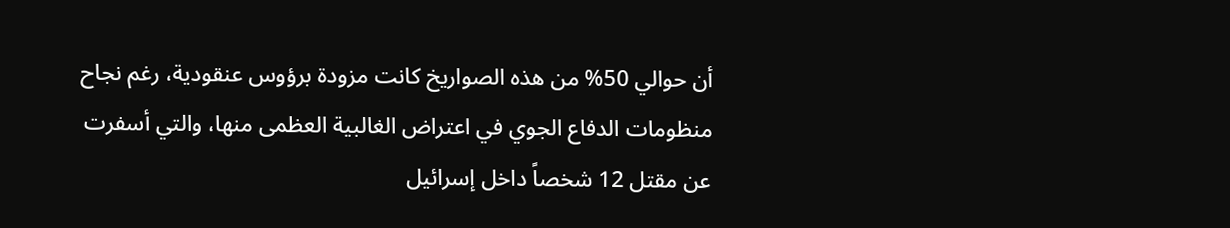أن حوالي 50% من هذه الصواريخ كانت مزودة برؤوس عنقودية، رغم نجاح منظومات الدفاع الجوي في اعتراض الغالبية العظمى منها، والتي أسفرت عن مقتل 12 شخصاً داخل إسرائيل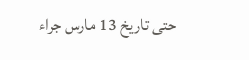حتى تاريخ 13 مارس جراء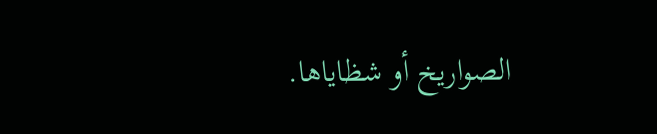الصواريخ أو شظاياها.